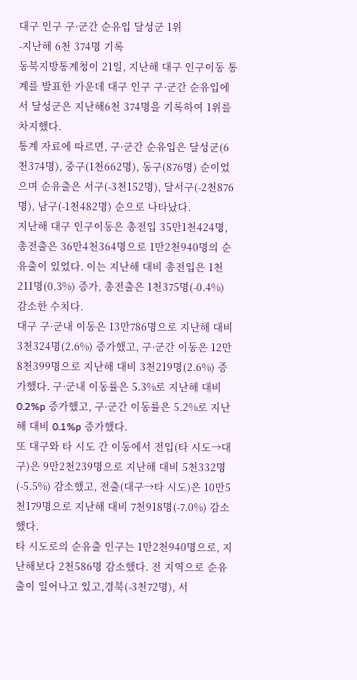대구 인구 구·군간 순유입 달성군 1위
-지난해 6천 374명 기록
동북지방통계청이 21일, 지난해 대구 인구이동 통계를 발표한 가운데 대구 인구 구·군간 순유입에서 달성군은 지난해6천 374명을 기록하여 1위를 차지했다.
통계 자료에 따르면, 구·군간 순유입은 달성군(6천374명), 중구(1천662명), 동구(876명) 순이었으며 순유출은 서구(-3천152명), 달서구(-2천876명), 남구(-1천482명) 순으로 나타났다.
지난해 대구 인구이동은 총전입 35만1천424명, 총전출은 36만4천364명으로 1만2천940명의 순유출이 있었다. 이는 지난해 대비 총전입은 1천211명(0.3%) 증가, 총전출은 1천375명(-0.4%) 감소한 수치다.
대구 구·군내 이동은 13만786명으로 지난해 대비 3천324명(2.6%) 증가했고, 구·군간 이동은 12만8천399명으로 지난해 대비 3천219명(2.6%) 증가했다. 구·군내 이동률은 5.3%로 지난해 대비 0.2%p 증가했고, 구·군간 이동률은 5.2%로 지난해 대비 0.1%p 증가했다.
또 대구와 타 시도 간 이동에서 전입(타 시도→대구)은 9만2천239명으로 지난해 대비 5천332명(-5.5%) 감소했고, 전출(대구→타 시도)은 10만5천179명으로 지난해 대비 7천918명(-7.0%) 감소했다.
타 시도로의 순유출 인구는 1만2천940명으로, 지난해보다 2천586명 감소했다. 전 지역으로 순유출이 일어나고 있고,경북(-3천72명), 서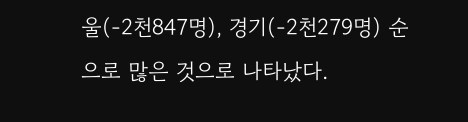울(-2천847명), 경기(-2천279명) 순으로 많은 것으로 나타났다.